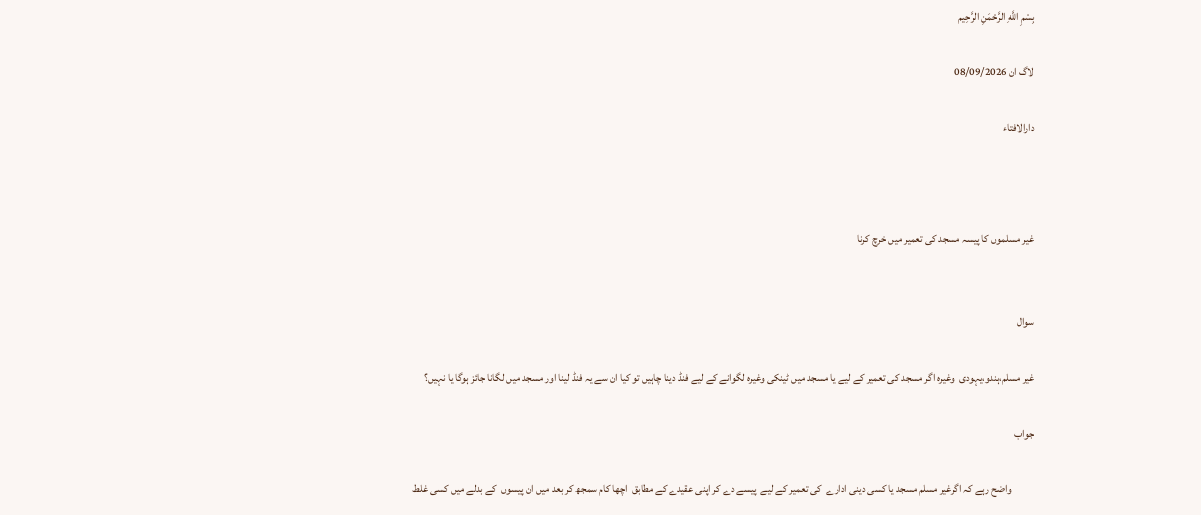بِسْمِ اللَّهِ الرَّحْمَنِ الرَّحِيم

لاگ ان 08/09/2026

دارالافتاء



غیر مسلموں کا پیسہ مسجد کی تعمیر میں خرچ کرنا


سوال

غیر مسلم،ہندو،یہودی  وغیرہ اگر مسجد کی تعمیر کے لیے یا مسجد میں ٹینکی وغیرہ لگوانے کے لیے فنڈ دینا چاہیں تو کیا ان سے یہ فنڈ لینا اور مسجد میں لگانا جائز ہوگا یا نہیں؟

جواب

           واضح رہے کہ اگرغیر مسلم مسجد یا کسی دینی ادارے  کی تعمیر کے لیے  پیسے دے کر اپنی عقیدے کے مطابق  اچھا کام سمجھ کر بعد میں ان پیسوں  کے بدلے میں کسی غلط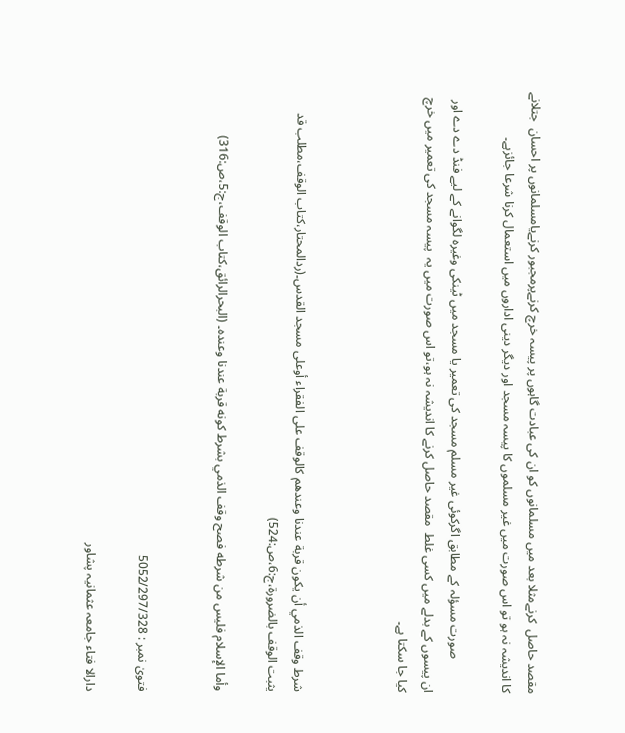مقصد حاصل  کرنےمثلا بعد میں مسلمانوں کو ان کی عبادت گاہوں پر پیسہ خرچ کرنےپرمجبور کرنےیامسلمانوں پر احسان  جتلانے کا اندیشہ نہ ہو تو اس صورت میں غیر مسلموں کا پیسہ مسجد اور دیگر دینی اداروں میں استعمال کرنا شرعا جائزہے۔

           صورت مسؤلہ کے مطابق اگرکوئی غیر مسلم مسجد کی تعمیر یا مسجد میں ٹینکی وغیرہ لگوانے کے لیے فنڈ دے دے اور ان پیسوں کے بدلے میں کسی غلط  مقصد حاصل کرنے کا اندیشہ نہ ہو،تو اس صورت میں یہ  پیسہ مسجد کی تعمیر میں خرچ کیا جا سکتا ہے۔



شرط وقف الذمي أن يكون قربة عندنا وعندهم كالوقف على الفقراء أوعلى مسجد القدس۔(ردالمحتار،كتاب الوقف،مطلب قد يثبت الوقف بالضرورة،ج:6،ص:524)

وأما الإسلام فليس من شرطه فصح وقف الذمي بشرط كونه قربة عندنا وعنده۔ (البحرالرائق،كتاب الوقف،ج:5،ص:316)


فتویٰ نمبر : 5052/297/328

دارالا فتاء جامعہ عثمانیہ پشاور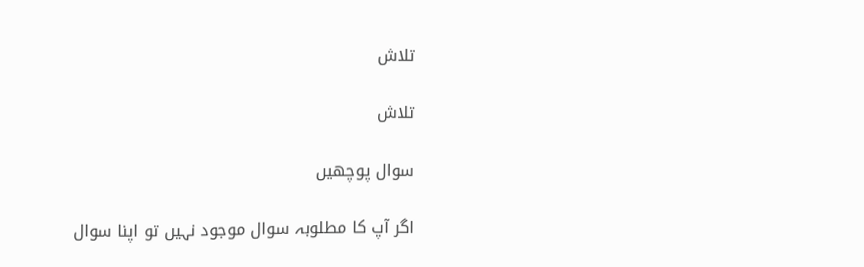تلاش

تلاش

سوال پوچھیں

اگر آپ کا مطلوبہ سوال موجود نہیں تو اپنا سوال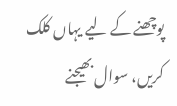پوچھنے کے لیے یہاں کلک کریں، سوال بھیجنے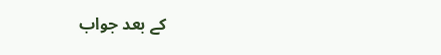کے بعد جواب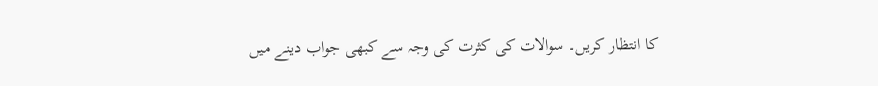کا انتظار کریں۔ سوالات کی کثرت کی وجہ سے کبھی جواب دینے میں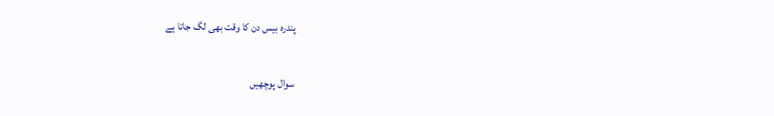پندرہ بیس دن کا وقت بھی لگ جاتا ہے

سوال پوچھیں